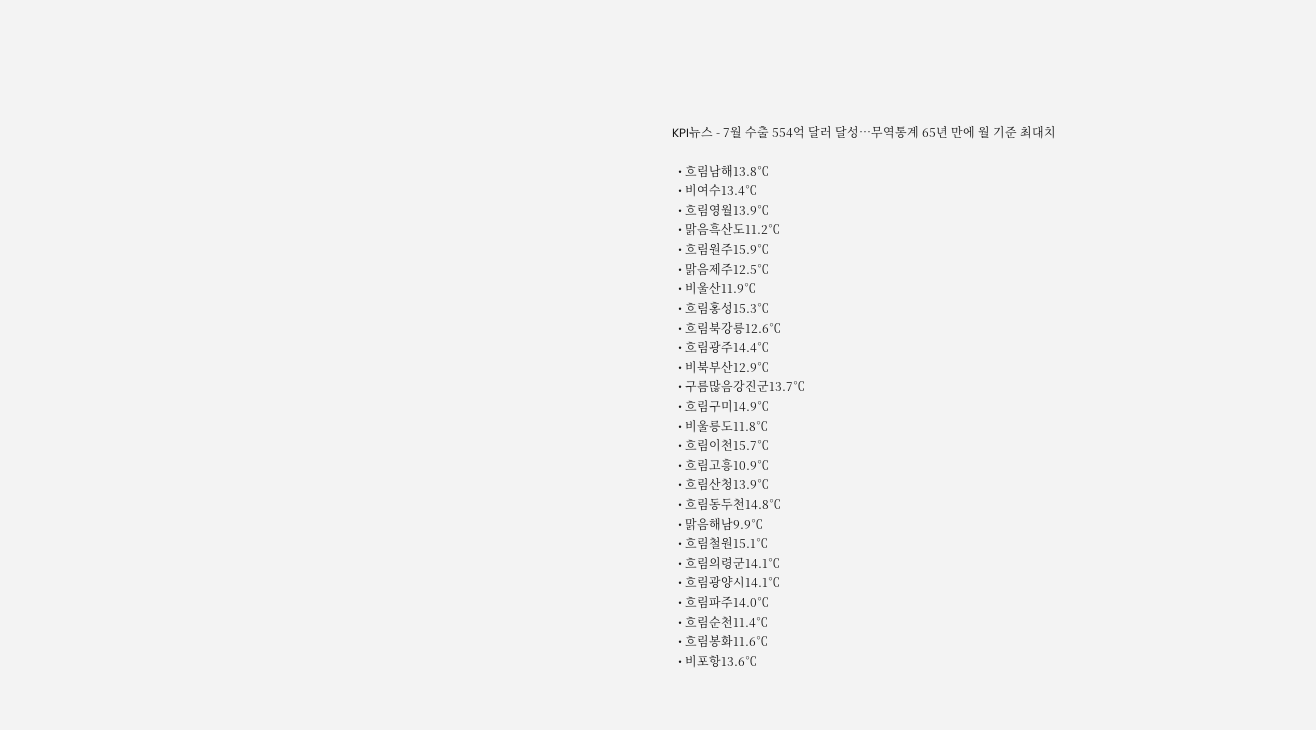KPI뉴스 - 7월 수출 554억 달러 달성…무역통계 65년 만에 월 기준 최대치

  • 흐림남해13.8℃
  • 비여수13.4℃
  • 흐림영월13.9℃
  • 맑음흑산도11.2℃
  • 흐림원주15.9℃
  • 맑음제주12.5℃
  • 비울산11.9℃
  • 흐림홍성15.3℃
  • 흐림북강릉12.6℃
  • 흐림광주14.4℃
  • 비북부산12.9℃
  • 구름많음강진군13.7℃
  • 흐림구미14.9℃
  • 비울릉도11.8℃
  • 흐림이천15.7℃
  • 흐림고흥10.9℃
  • 흐림산청13.9℃
  • 흐림동두천14.8℃
  • 맑음해남9.9℃
  • 흐림철원15.1℃
  • 흐림의령군14.1℃
  • 흐림광양시14.1℃
  • 흐림파주14.0℃
  • 흐림순천11.4℃
  • 흐림봉화11.6℃
  • 비포항13.6℃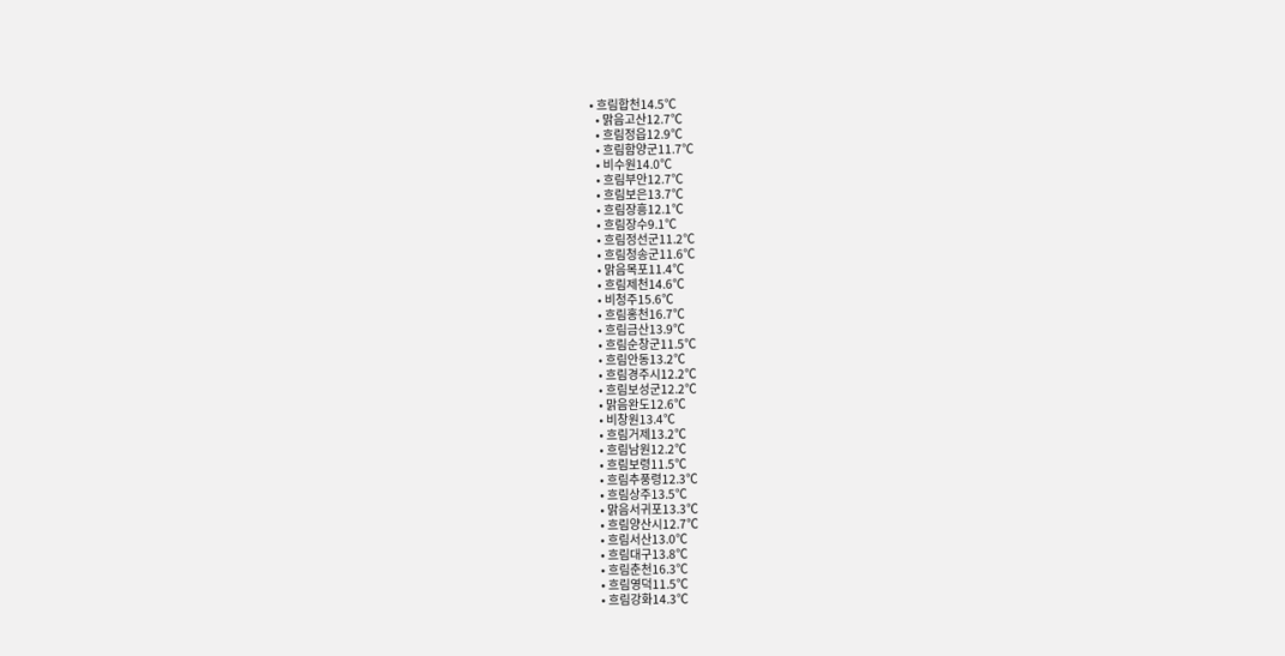• 흐림합천14.5℃
  • 맑음고산12.7℃
  • 흐림정읍12.9℃
  • 흐림함양군11.7℃
  • 비수원14.0℃
  • 흐림부안12.7℃
  • 흐림보은13.7℃
  • 흐림장흥12.1℃
  • 흐림장수9.1℃
  • 흐림정선군11.2℃
  • 흐림청송군11.6℃
  • 맑음목포11.4℃
  • 흐림제천14.6℃
  • 비청주15.6℃
  • 흐림홍천16.7℃
  • 흐림금산13.9℃
  • 흐림순창군11.5℃
  • 흐림안동13.2℃
  • 흐림경주시12.2℃
  • 흐림보성군12.2℃
  • 맑음완도12.6℃
  • 비창원13.4℃
  • 흐림거제13.2℃
  • 흐림남원12.2℃
  • 흐림보령11.5℃
  • 흐림추풍령12.3℃
  • 흐림상주13.5℃
  • 맑음서귀포13.3℃
  • 흐림양산시12.7℃
  • 흐림서산13.0℃
  • 흐림대구13.8℃
  • 흐림춘천16.3℃
  • 흐림영덕11.5℃
  • 흐림강화14.3℃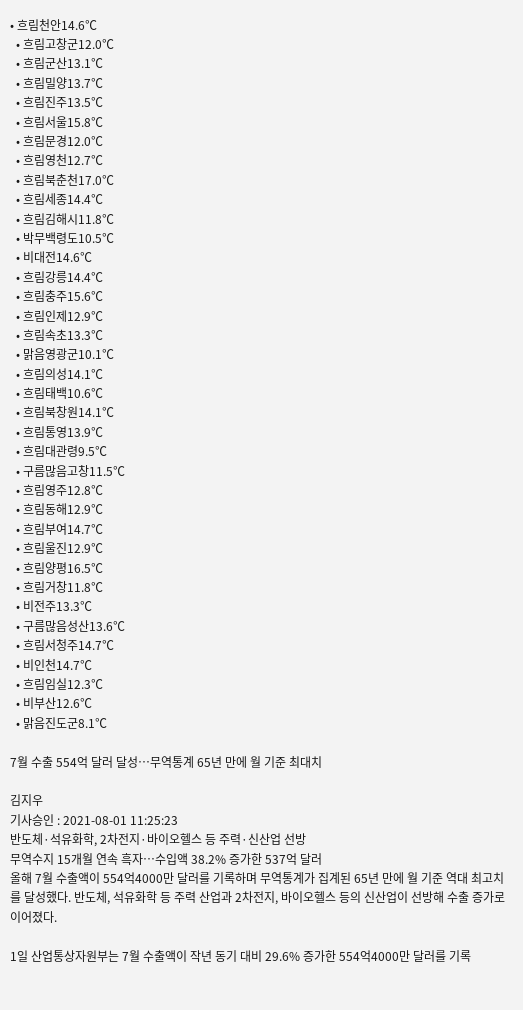• 흐림천안14.6℃
  • 흐림고창군12.0℃
  • 흐림군산13.1℃
  • 흐림밀양13.7℃
  • 흐림진주13.5℃
  • 흐림서울15.8℃
  • 흐림문경12.0℃
  • 흐림영천12.7℃
  • 흐림북춘천17.0℃
  • 흐림세종14.4℃
  • 흐림김해시11.8℃
  • 박무백령도10.5℃
  • 비대전14.6℃
  • 흐림강릉14.4℃
  • 흐림충주15.6℃
  • 흐림인제12.9℃
  • 흐림속초13.3℃
  • 맑음영광군10.1℃
  • 흐림의성14.1℃
  • 흐림태백10.6℃
  • 흐림북창원14.1℃
  • 흐림통영13.9℃
  • 흐림대관령9.5℃
  • 구름많음고창11.5℃
  • 흐림영주12.8℃
  • 흐림동해12.9℃
  • 흐림부여14.7℃
  • 흐림울진12.9℃
  • 흐림양평16.5℃
  • 흐림거창11.8℃
  • 비전주13.3℃
  • 구름많음성산13.6℃
  • 흐림서청주14.7℃
  • 비인천14.7℃
  • 흐림임실12.3℃
  • 비부산12.6℃
  • 맑음진도군8.1℃

7월 수출 554억 달러 달성…무역통계 65년 만에 월 기준 최대치

김지우
기사승인 : 2021-08-01 11:25:23
반도체·석유화학, 2차전지·바이오헬스 등 주력·신산업 선방
무역수지 15개월 연속 흑자…수입액 38.2% 증가한 537억 달러
올해 7월 수출액이 554억4000만 달러를 기록하며 무역통계가 집계된 65년 만에 월 기준 역대 최고치를 달성했다. 반도체, 석유화학 등 주력 산업과 2차전지, 바이오헬스 등의 신산업이 선방해 수출 증가로 이어졌다.

1일 산업통상자원부는 7월 수출액이 작년 동기 대비 29.6% 증가한 554억4000만 달러를 기록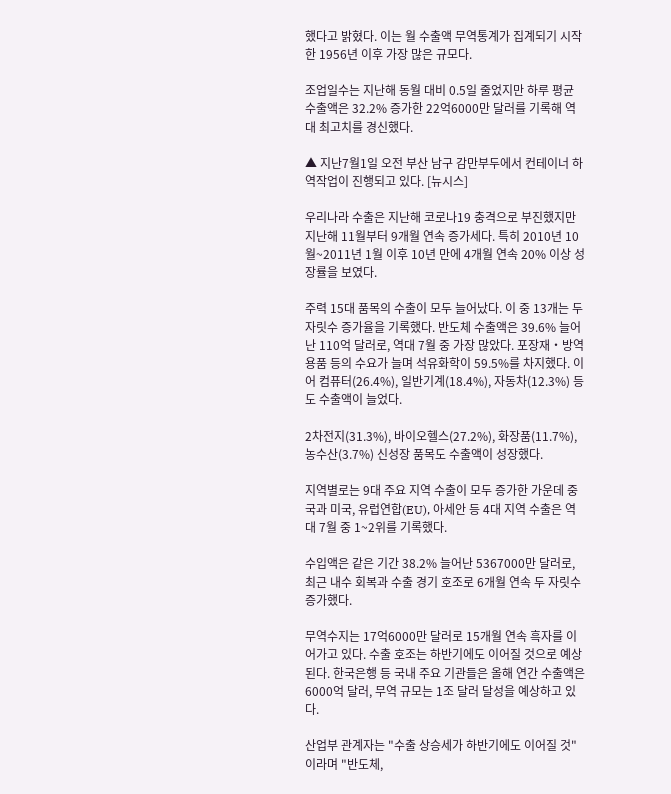했다고 밝혔다. 이는 월 수출액 무역통계가 집계되기 시작한 1956년 이후 가장 많은 규모다.

조업일수는 지난해 동월 대비 0.5일 줄었지만 하루 평균 수출액은 32.2% 증가한 22억6000만 달러를 기록해 역대 최고치를 경신했다.

▲ 지난7월1일 오전 부산 남구 감만부두에서 컨테이너 하역작업이 진행되고 있다. [뉴시스]

우리나라 수출은 지난해 코로나19 충격으로 부진했지만 지난해 11월부터 9개월 연속 증가세다. 특히 2010년 10월~2011년 1월 이후 10년 만에 4개월 연속 20% 이상 성장률을 보였다.

주력 15대 품목의 수출이 모두 늘어났다. 이 중 13개는 두 자릿수 증가율을 기록했다. 반도체 수출액은 39.6% 늘어난 110억 달러로, 역대 7월 중 가장 많았다. 포장재・방역용품 등의 수요가 늘며 석유화학이 59.5%를 차지했다. 이어 컴퓨터(26.4%), 일반기계(18.4%), 자동차(12.3%) 등도 수출액이 늘었다.

2차전지(31.3%), 바이오헬스(27.2%), 화장품(11.7%), 농수산(3.7%) 신성장 품목도 수출액이 성장했다.

지역별로는 9대 주요 지역 수출이 모두 증가한 가운데 중국과 미국, 유럽연합(EU), 아세안 등 4대 지역 수출은 역대 7월 중 1~2위를 기록했다.

수입액은 같은 기간 38.2% 늘어난 5367000만 달러로, 최근 내수 회복과 수출 경기 호조로 6개월 연속 두 자릿수 증가했다.

무역수지는 17억6000만 달러로 15개월 연속 흑자를 이어가고 있다. 수출 호조는 하반기에도 이어질 것으로 예상된다. 한국은행 등 국내 주요 기관들은 올해 연간 수출액은 6000억 달러, 무역 규모는 1조 달러 달성을 예상하고 있다.

산업부 관계자는 "수출 상승세가 하반기에도 이어질 것"이라며 "반도체,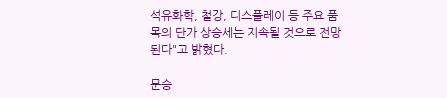석유화학, 철강, 디스플레이 등 주요 품목의 단가 상승세는 지속될 것으로 전망된다"고 밝혔다.

문승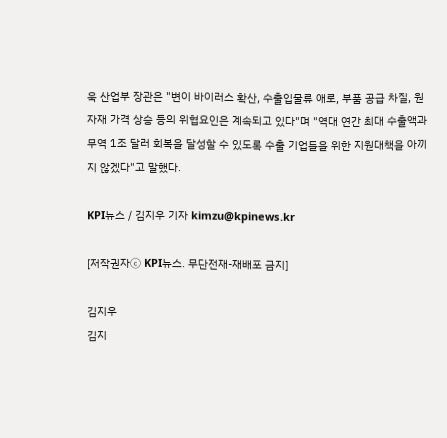욱 산업부 장관은 "변이 바이러스 확산, 수출입물류 애로, 부품 공급 차질, 원자재 가격 상승 등의 위협요인은 계속되고 있다"며 "역대 연간 최대 수출액과 무역 1조 달러 회복을 달성할 수 있도록 수출 기업들을 위한 지원대책을 아끼지 않겠다"고 말했다.

KPI뉴스 / 김지우 기자 kimzu@kpinews.kr

[저작권자ⓒ KPI뉴스. 무단전재-재배포 금지]

김지우
김지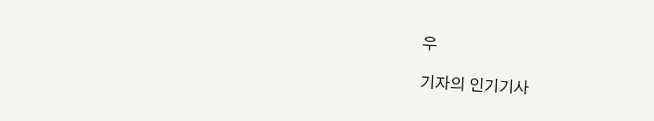우

기자의 인기기사